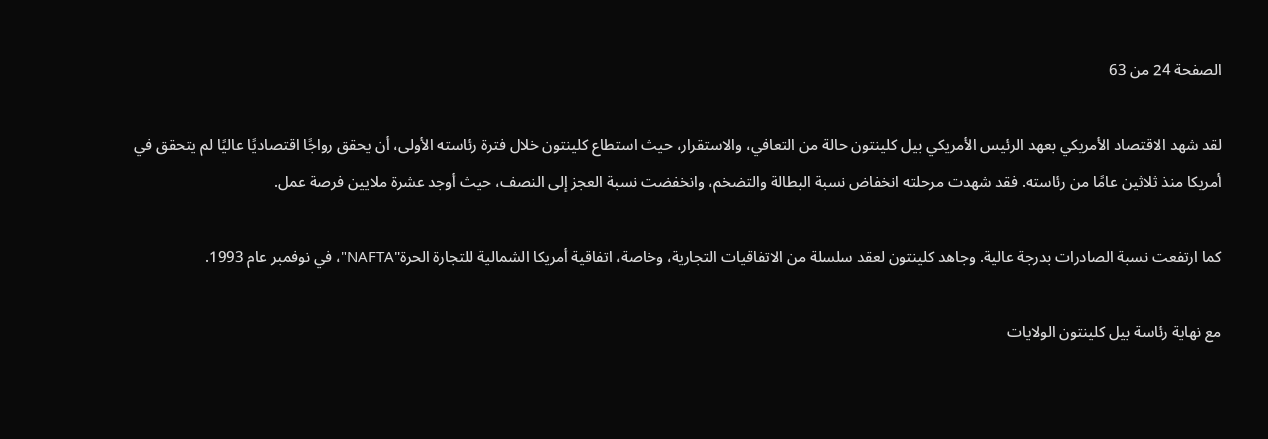الصفحة 24 من 63

لقد شهد الاقتصاد الأمريكي بعهد الرئيس الأمريكي بيل كلينتون حالة من التعافي، والاستقرار، حيث استطاع كلينتون خلال فترة رئاسته الأولى، أن يحقق رواجًا اقتصاديًا عاليًا لم يتحقق في أمريكا منذ ثلاثين عامًا من رئاسته. فقد شهدت مرحلته انخفاض نسبة البطالة والتضخم، وانخفضت نسبة العجز إلى النصف، حيث أوجد عشرة ملايين فرصة عمل.

كما ارتفعت نسبة الصادرات بدرجة عالية. وجاهد كلينتون لعقد سلسلة من الاتفاقيات التجارية، وخاصة، اتفاقية أمريكا الشمالية للتجارة الحرة"NAFTA"، في نوفمبر عام 1993.

مع نهاية رئاسة بيل كلينتون الولايات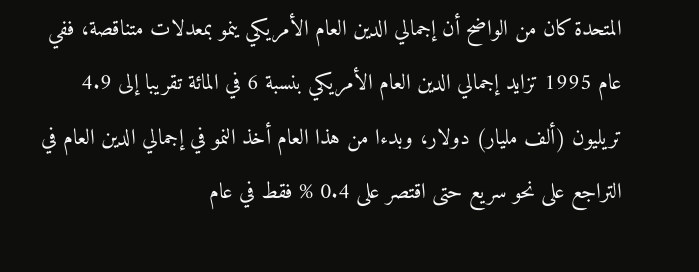المتحدة كان من الواضح أن إجمالي الدين العام الأمريكي ينمو بمعدلات متناقصة، ففي عام 1995 تزايد إجمالي الدين العام الأمريكي بنسبة 6 في المائة تقريبا إلى 4.9 تريليون (ألف مليار) دولار، وبدءا من هذا العام أخذ النمو في إجمالي الدين العام في التراجع على نحو سريع حتى اقتصر على 0.4 % فقط في عام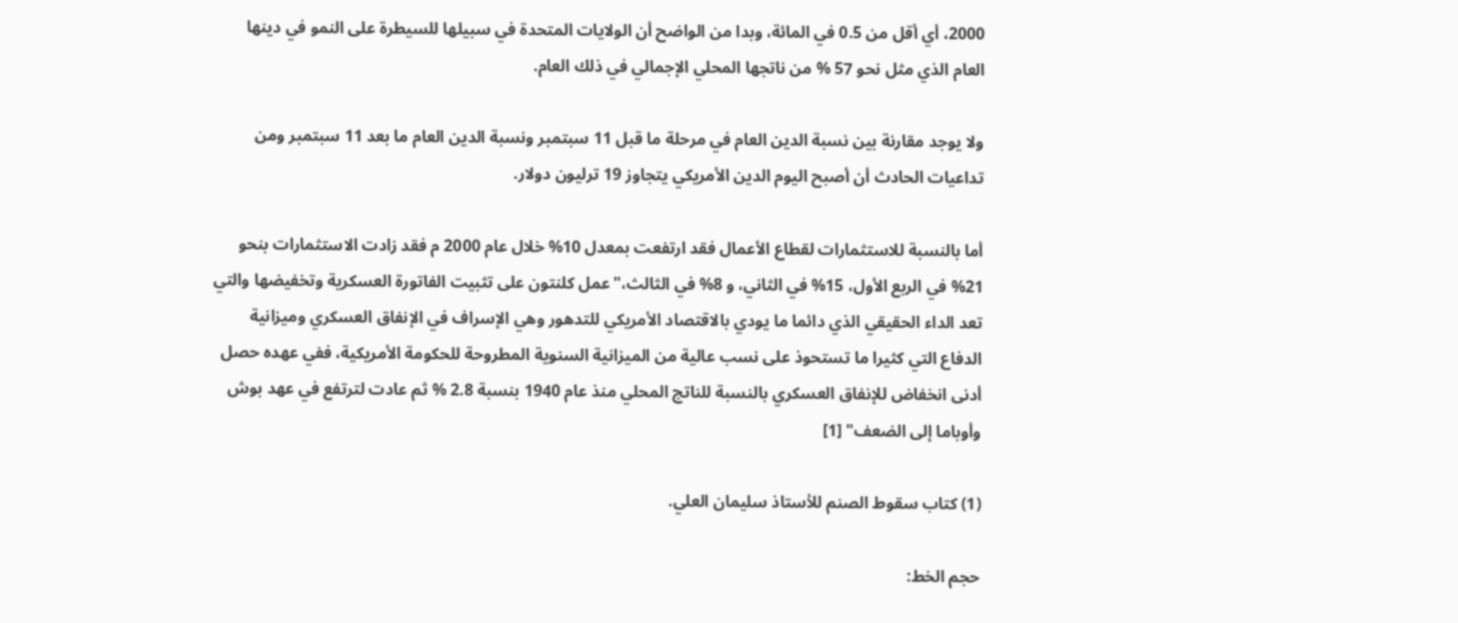2000، أي أقل من 0.5 في المائة، وبدا من الواضح أن الولايات المتحدة في سبيلها للسيطرة على النمو في دينها العام الذي مثل نحو 57 % من ناتجها المحلي الإجمالي في ذلك العام.

ولا يوجد مقارنة بين نسبة الدين العام في مرحلة ما قبل 11 سبتمبر ونسبة الدين العام ما بعد 11 سبتمبر ومن تداعيات الحادث أن أصبح اليوم الدين الأمريكي يتجاوز 19 ترليون دولار.

أما بالنسبة للاستثمارات لقطاع الأعمال فقد ارتفعت بمعدل 10% خلال عام 2000 م فقد زادت الاستثمارات بنحو 21% في الربع الأول، 15% في الثاني، و 8% في الثالث،"عمل كلنتون على تثبيت الفاتورة العسكرية وتخفيضها والتي تعد الداء الحقيقي الذي دائما ما يودي بالاقتصاد الأمريكي للتدهور وهي الإسراف في الإنفاق العسكري وميزانية الدفاع التي كثيرا ما تستحوذ على نسب عالية من الميزانية السنوية المطروحة للحكومة الأمريكية، ففي عهده حصل أدنى انخفاض للإنفاق العسكري بالنسبة للناتج المحلي منذ عام 1940 بنسبة 2.8 % ثم عادت لترتفع في عهد بوش وأوباما إلى الضعف" [1]

(1) كتاب سقوط الصنم للأستاذ سليمان العلي.

حجم الخط: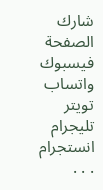شارك الصفحة
فيسبوك واتساب تويتر تليجرام انستجرام
. . .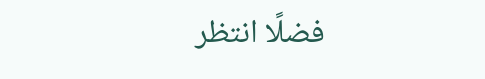فضلًا انتظر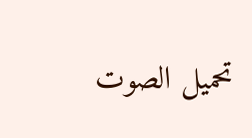تحميل الصوت